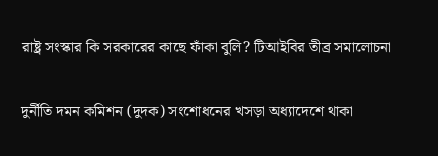রাষ্ট্র সংস্কার কি সরকারের কাছে ফাঁকা বুলি? টিআইবির তীব্র সমালোচনা

দুর্নীতি দমন কমিশন (দুদক) সংশোধনের খসড়া অধ্যাদেশে থাকা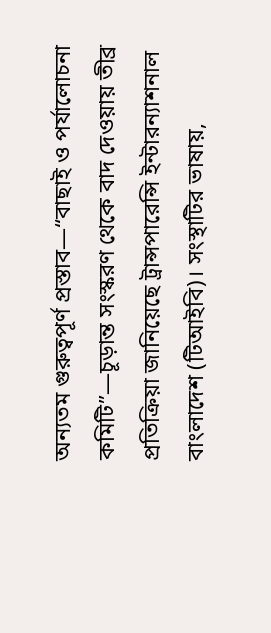অন্যতম গুরুত্বপূর্ণ প্রস্তাব—“বাছাই ও পর্যালোচনা কমিটি”—চূড়ান্ত সংস্করণ থেকে বাদ দেওয়ায় তীব্র প্রতিক্রিয়া জানিয়েছে ট্রান্সপারেন্সি ইন্টারন্যাশনাল বাংলাদেশ (টিআইবি)। সংস্থাটির ভাষায়,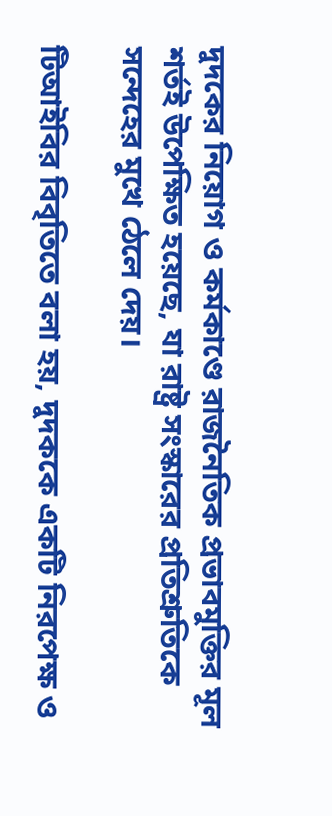দুদকের নিয়োগ ও কর্মকাণ্ডে রাজনৈতিক প্রভাবমুক্তির মূল শর্তই উপেক্ষিত হয়েছে, যা রাষ্ট্র সংস্কারের প্রতিশ্রুতিকে সন্দেহের মুখে ঠেলে দেয়।

টিআইবির বিবৃতিতে বলা হয়, দুদককে একটি নিরপেক্ষ ও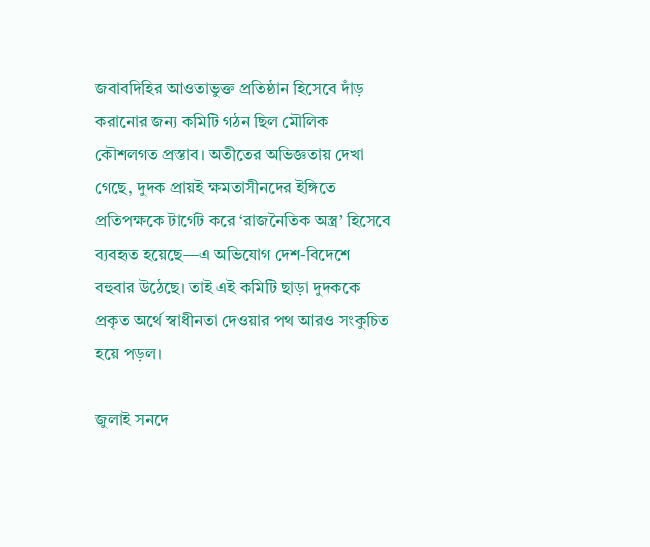জবাবদিহির আওতাভুক্ত প্রতিষ্ঠান হিসেবে দাঁড় করানোর জন্য কমিটি গঠন ছিল মৌলিক কৌশলগত প্রস্তাব। অতীতের অভিজ্ঞতায় দেখা গেছে, দুদক প্রায়ই ক্ষমতাসীনদের ইঙ্গিতে প্রতিপক্ষকে টার্গেট করে ‘রাজনৈতিক অস্ত্র’ হিসেবে ব্যবহৃত হয়েছে—এ অভিযোগ দেশ-বিদেশে বহুবার উঠেছে। তাই এই কমিটি ছাড়া দুদককে প্রকৃত অর্থে স্বাধীনতা দেওয়ার পথ আরও সংকুচিত হয়ে পড়ল।

জুলাই সনদে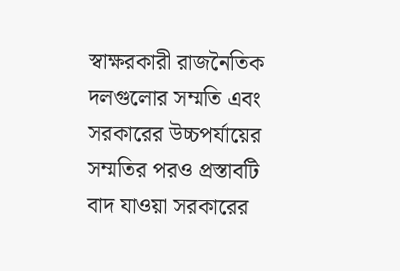স্বাক্ষরকারী রাজনৈতিক দলগুলোর সম্মতি এবং সরকারের উচ্চপর্যায়ের সম্মতির পরও প্রস্তাবটি বাদ যাওয়া সরকারের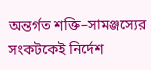অন্তর্গত শক্তি–সামঞ্জস্যের সংকটকেই নির্দেশ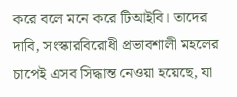করে বলে মনে করে টিআইবি। তাদের দাবি, সংস্কারবিরোধী প্রভাবশালী মহলের চাপেই এসব সিদ্ধান্ত নেওয়া হয়েছে, যা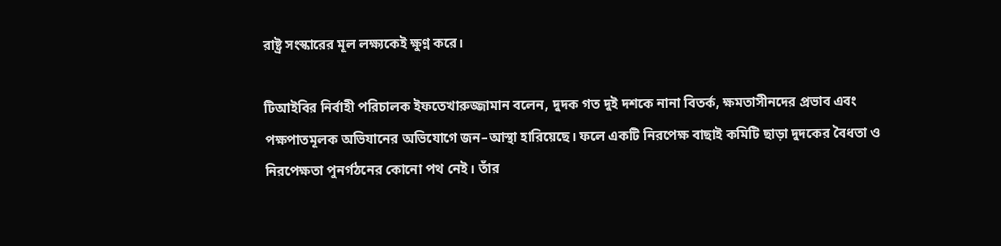রাষ্ট্র সংস্কারের মূল লক্ষ্যকেই ক্ষুণ্ন করে।

টিআইবির নির্বাহী পরিচালক ইফতেখারুজ্জামান বলেন, দুদক গত দুই দশকে নানা বিতর্ক, ক্ষমতাসীনদের প্রভাব এবং পক্ষপাতমূলক অভিযানের অভিযোগে জন–আস্থা হারিয়েছে। ফলে একটি নিরপেক্ষ বাছাই কমিটি ছাড়া দুদকের বৈধতা ও নিরপেক্ষতা পুনর্গঠনের কোনো পথ নেই। তাঁর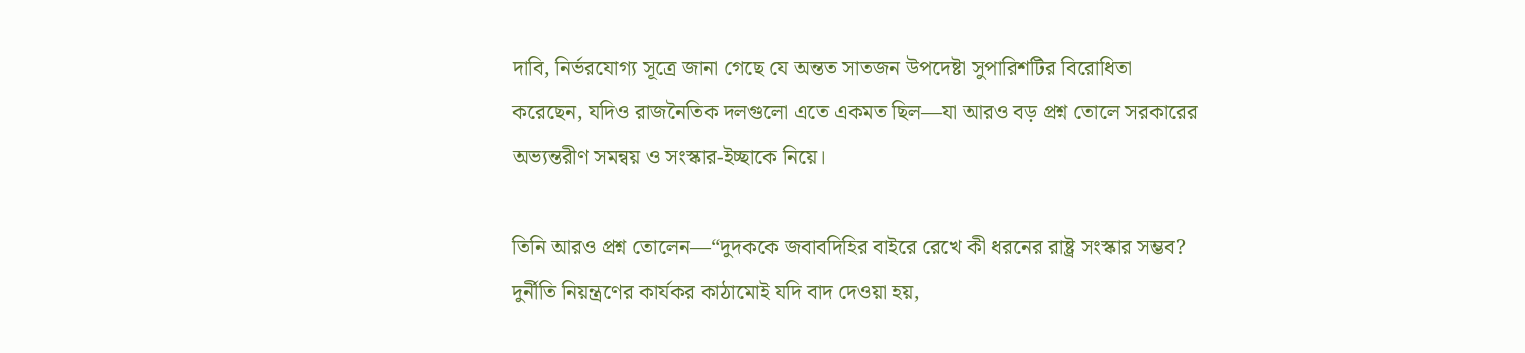দাবি, নির্ভরযোগ্য সূত্রে জানা গেছে যে অন্তত সাতজন উপদেষ্টা সুপারিশটির বিরোধিতা করেছেন, যদিও রাজনৈতিক দলগুলো এতে একমত ছিল—যা আরও বড় প্রশ্ন তোলে সরকারের অভ্যন্তরীণ সমন্বয় ও সংস্কার-ইচ্ছাকে নিয়ে।

তিনি আরও প্রশ্ন তোলেন—“দুদককে জবাবদিহির বাইরে রেখে কী ধরনের রাষ্ট্র সংস্কার সম্ভব? দুর্নীতি নিয়ন্ত্রণের কার্যকর কাঠামোই যদি বাদ দেওয়া হয়,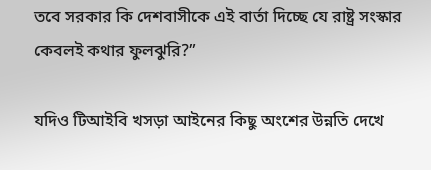তবে সরকার কি দেশবাসীকে এই বার্তা দিচ্ছে যে রাষ্ট্র সংস্কার কেবলই কথার ফুলঝুরি?”

যদিও টিআইবি খসড়া আইনের কিছু অংশের উন্নতি দেখে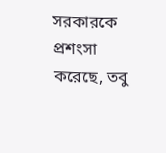সরকারকে প্রশংসা করেছে, তবু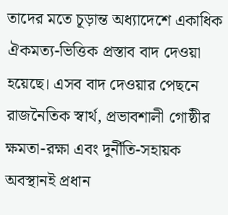তাদের মতে চূড়ান্ত অধ্যাদেশে একাধিক ঐকমত্য-ভিত্তিক প্রস্তাব বাদ দেওয়া হয়েছে। এসব বাদ দেওয়ার পেছনে রাজনৈতিক স্বার্থ, প্রভাবশালী গোষ্ঠীর ক্ষমতা-রক্ষা এবং দুর্নীতি-সহায়ক অবস্থানই প্রধান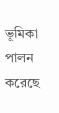ভূমিকা পালন করেছে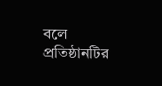বলে প্রতিষ্ঠানটির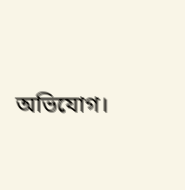অভিযোগ।